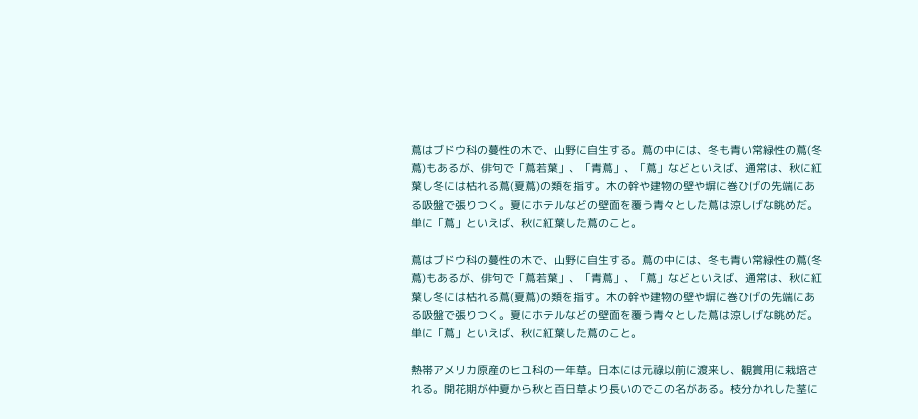蔦はブドウ科の蔓性の木で、山野に自生する。蔦の中には、冬も青い常緑性の蔦(冬蔦)もあるが、俳句で「蔦若葉」、「青蔦」、「蔦」などといえば、通常は、秋に紅葉し冬には枯れる蔦(夏蔦)の類を指す。木の幹や建物の壁や塀に巻ひげの先端にある吸盤で張りつく。夏にホテルなどの壁面を覆う青々とした蔦は涼しげな眺めだ。単に「蔦」といえば、秋に紅葉した蔦のこと。

蔦はブドウ科の蔓性の木で、山野に自生する。蔦の中には、冬も青い常緑性の蔦(冬蔦)もあるが、俳句で「蔦若葉」、「青蔦」、「蔦」などといえば、通常は、秋に紅葉し冬には枯れる蔦(夏蔦)の類を指す。木の幹や建物の壁や塀に巻ひげの先端にある吸盤で張りつく。夏にホテルなどの壁面を覆う青々とした蔦は涼しげな眺めだ。単に「蔦」といえば、秋に紅葉した蔦のこと。

熱帯アメリカ原産のヒユ科の一年草。日本には元祿以前に渡来し、観賞用に栽培される。開花期が仲夏から秋と百日草より長いのでこの名がある。枝分かれした茎に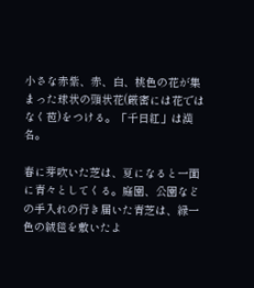小さな赤紫、赤、白、桃色の花が集まった球状の頭状花(厳密には花ではなく苞)をつける。「千日紅」は漢名。

春に芽吹いた芝は、夏になると一面に青々としてくる。庭園、公園などの手入れの行き届いた青芝は、緑一色の絨毯を敷いたよ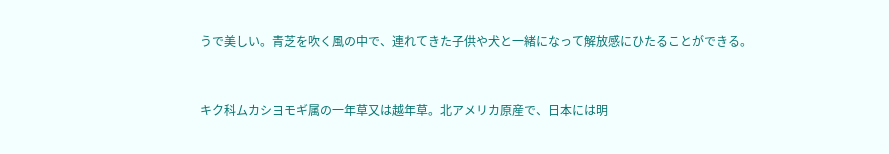うで美しい。青芝を吹く風の中で、連れてきた子供や犬と一緒になって解放感にひたることができる。


キク科ムカシヨモギ属の一年草又は越年草。北アメリカ原産で、日本には明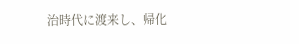治時代に渡来し、帰化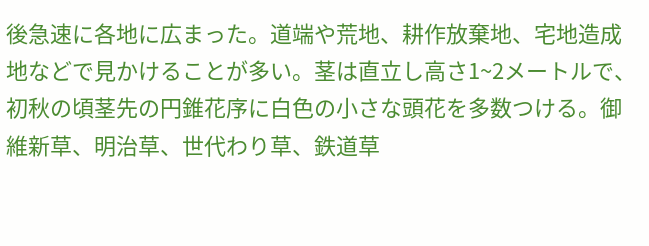後急速に各地に広まった。道端や荒地、耕作放棄地、宅地造成地などで見かけることが多い。茎は直立し高さ1~2メートルで、初秋の頃茎先の円錐花序に白色の小さな頭花を多数つける。御維新草、明治草、世代わり草、鉄道草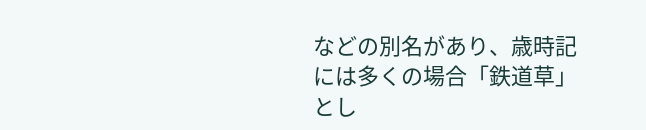などの別名があり、歳時記には多くの場合「鉄道草」とし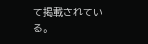て掲載されている。